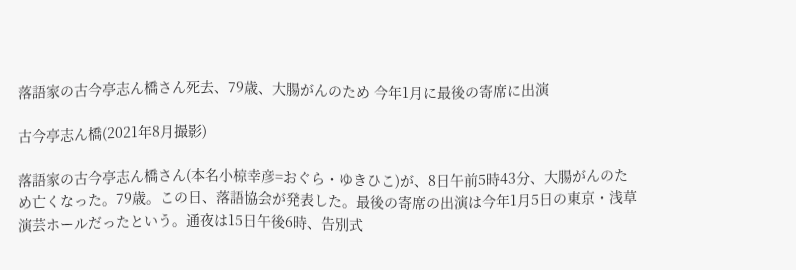落語家の古今亭志ん橋さん死去、79歳、大腸がんのため 今年1月に最後の寄席に出演

古今亭志ん橋(2021年8月撮影)

落語家の古今亭志ん橋さん(本名小椋幸彦=おぐら・ゆきひこ)が、8日午前5時43分、大腸がんのため亡くなった。79歳。この日、落語協会が発表した。最後の寄席の出演は今年1月5日の東京・浅草演芸ホールだったという。通夜は15日午後6時、告別式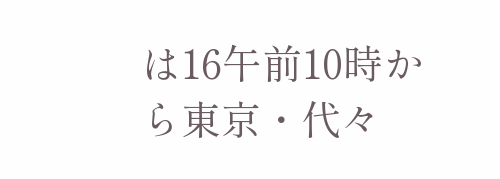は16午前10時から東京・代々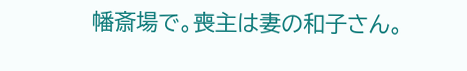幡斎場で。喪主は妻の和子さん。